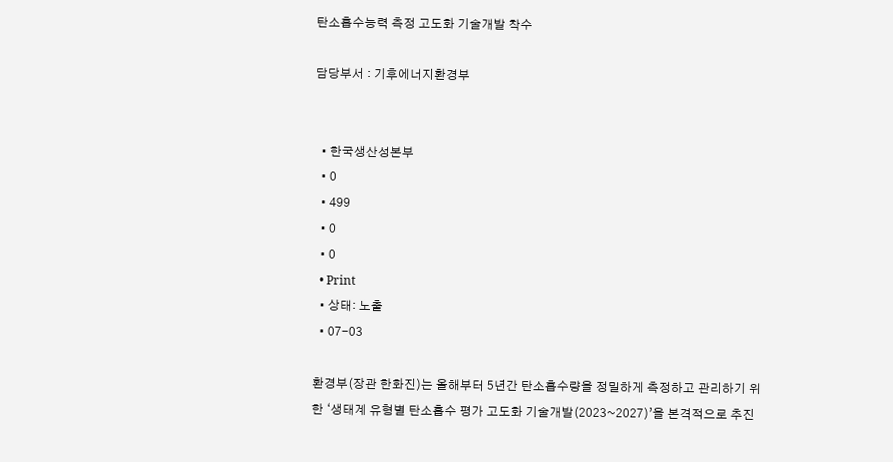탄소흡수능력 측정 고도화 기술개발 착수

담당부서 : 기후에너지환경부


  • 한국생산성본부
  • 0
  • 499
  • 0
  • 0
  • Print
  • 상태: 노출
  • 07-03

환경부(장관 한화진)는 올해부터 5년간 탄소흡수량을 정밀하게 측정하고 관리하기 위한 ‘생태계 유형별 탄소흡수 평가 고도화 기술개발(2023~2027)’을 본격적으로 추진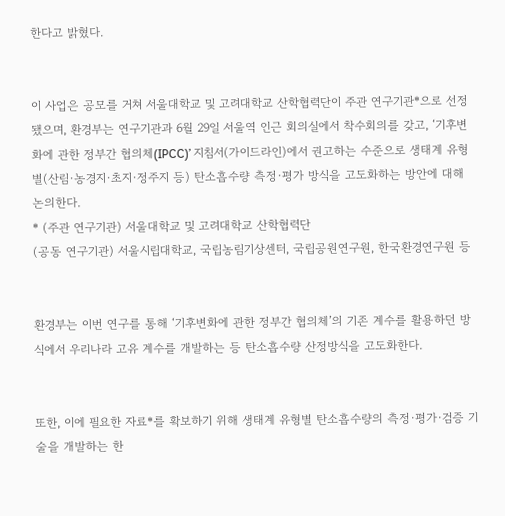한다고 밝혔다.


이 사업은 공모를 거쳐 서울대학교 및 고려대학교 산학협력단이 주관 연구기관*으로 선정됐으며, 환경부는 연구기관과 6월 29일 서울역 인근 회의실에서 착수회의를 갖고, ‘기후변화에 관한 정부간 협의체(IPCC)’ 지침서(가이드라인)에서 권고하는 수준으로 생태계 유형별(산림·농경지·초지·정주지 등) 탄소흡수량 측정·평가 방식을 고도화하는 방안에 대해 논의한다.
* (주관 연구기관) 서울대학교 및 고려대학교 산학협력단
(공동 연구기관) 서울시립대학교, 국립농림기상센터, 국립공원연구원, 한국환경연구원 등


환경부는 이번 연구를 통해 ‘기후변화에 관한 정부간 협의체’의 기존 계수를 활용하던 방식에서 우리나라 고유 계수를 개발하는 등 탄소흡수량 산정방식을 고도화한다.


또한, 이에 필요한 자료*를 확보하기 위해 생태계 유형별 탄소흡수량의 측정·평가·검증 기술을 개발하는 한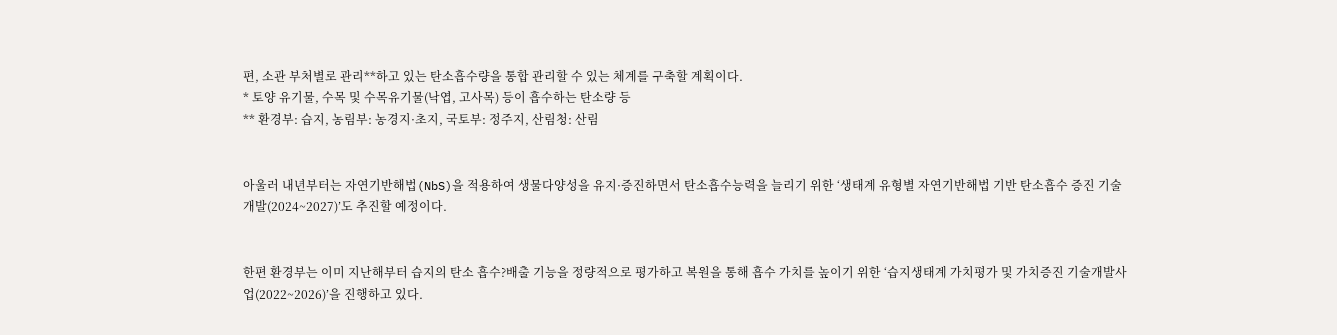편, 소관 부처별로 관리**하고 있는 탄소흡수량을 통합 관리할 수 있는 체계를 구축할 계획이다.
* 토양 유기물, 수목 및 수목유기물(낙엽, 고사목) 등이 흡수하는 탄소량 등
** 환경부: 습지, 농림부: 농경지·초지, 국토부: 정주지, 산림청: 산림


아울러 내년부터는 자연기반해법(NbS)을 적용하여 생물다양성을 유지·증진하면서 탄소흡수능력을 늘리기 위한 ‘생태계 유형별 자연기반해법 기반 탄소흡수 증진 기술개발(2024~2027)’도 추진할 예정이다.


한편 환경부는 이미 지난해부터 습지의 탄소 흡수?배출 기능을 정량적으로 평가하고 복원을 통해 흡수 가치를 높이기 위한 ‘습지생태계 가치평가 및 가치증진 기술개발사업(2022~2026)’을 진행하고 있다.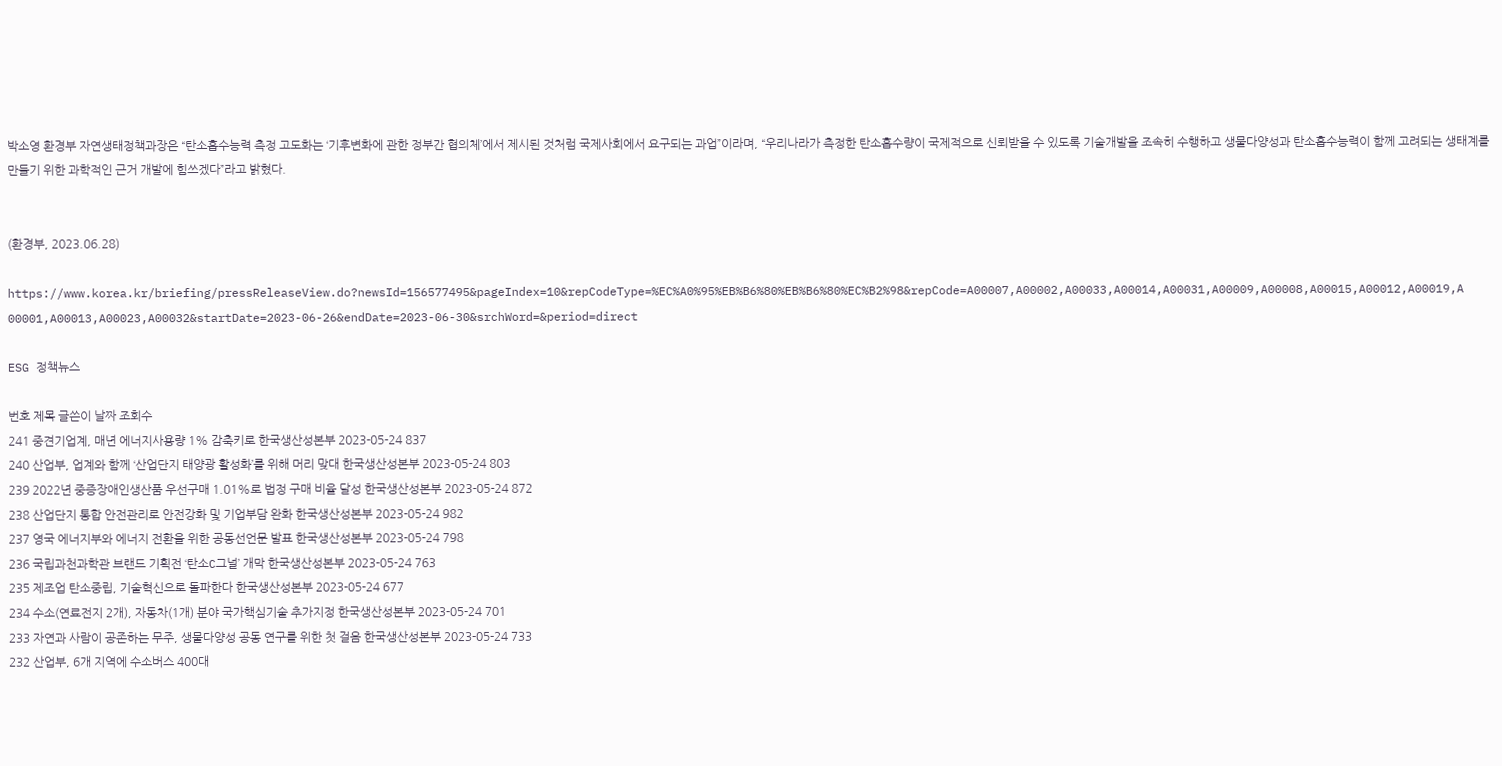박소영 환경부 자연생태정책과장은 “탄소흡수능력 측정 고도화는 ‘기후변화에 관한 정부간 협의체’에서 제시된 것처럼 국제사회에서 요구되는 과업”이라며, “우리나라가 측정한 탄소흡수량이 국제적으로 신뢰받을 수 있도록 기술개발을 조속히 수행하고 생물다양성과 탄소흡수능력이 함께 고려되는 생태계를 만들기 위한 과학적인 근거 개발에 힘쓰겠다”라고 밝혔다.


(환경부, 2023.06.28)

https://www.korea.kr/briefing/pressReleaseView.do?newsId=156577495&pageIndex=10&repCodeType=%EC%A0%95%EB%B6%80%EB%B6%80%EC%B2%98&repCode=A00007,A00002,A00033,A00014,A00031,A00009,A00008,A00015,A00012,A00019,A00001,A00013,A00023,A00032&startDate=2023-06-26&endDate=2023-06-30&srchWord=&period=direct

ESG 정책뉴스

번호 제목 글쓴이 날짜 조회수
241 중견기업계, 매년 에너지사용량 1% 감축키로 한국생산성본부 2023-05-24 837
240 산업부, 업계와 함께 ‘산업단지 태양광 활성화’를 위해 머리 맞대 한국생산성본부 2023-05-24 803
239 2022년 중증장애인생산품 우선구매 1.01%로 법정 구매 비율 달성 한국생산성본부 2023-05-24 872
238 산업단지 통합 안전관리로 안전강화 및 기업부담 완화 한국생산성본부 2023-05-24 982
237 영국 에너지부와 에너지 전환을 위한 공동선언문 발표 한국생산성본부 2023-05-24 798
236 국립과천과학관 브랜드 기획전 ‘탄소C그널’ 개막 한국생산성본부 2023-05-24 763
235 제조업 탄소중립, 기술혁신으로 돌파한다 한국생산성본부 2023-05-24 677
234 수소(연료전지 2개), 자동차(1개) 분야 국가핵심기술 추가지정 한국생산성본부 2023-05-24 701
233 자연과 사람이 공존하는 무주, 생물다양성 공동 연구를 위한 첫 걸음 한국생산성본부 2023-05-24 733
232 산업부, 6개 지역에 수소버스 400대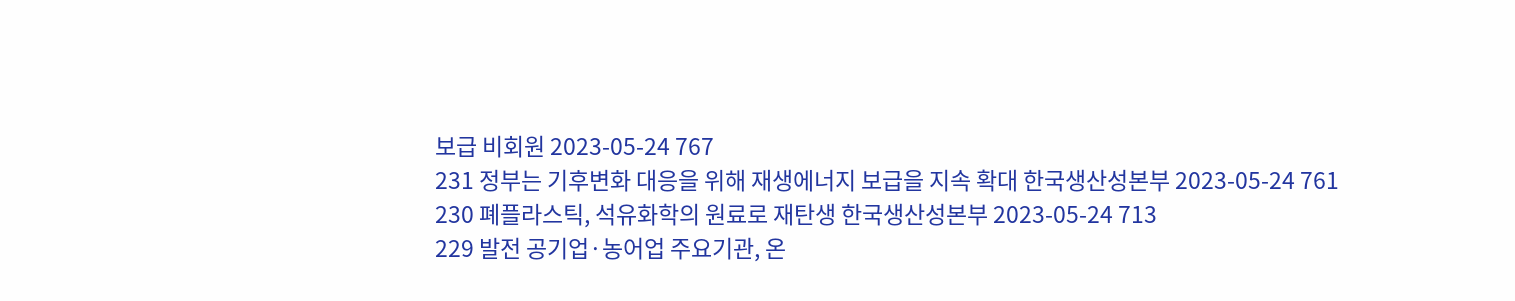보급 비회원 2023-05-24 767
231 정부는 기후변화 대응을 위해 재생에너지 보급을 지속 확대 한국생산성본부 2023-05-24 761
230 폐플라스틱, 석유화학의 원료로 재탄생 한국생산성본부 2023-05-24 713
229 발전 공기업·농어업 주요기관, 온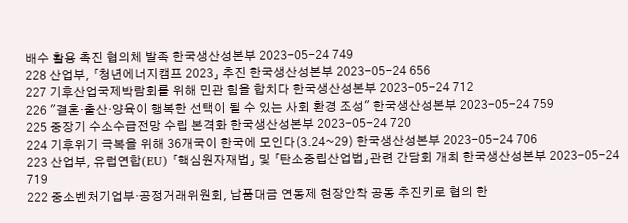배수 활용 촉진 협의체 발족 한국생산성본부 2023-05-24 749
228 산업부, 「청년에너지캠프 2023」 추진 한국생산성본부 2023-05-24 656
227 기후산업국제박람회를 위해 민관 힘을 합치다 한국생산성본부 2023-05-24 712
226 "결혼·출산·양육이 행복한 선택이 될 수 있는 사회 환경 조성" 한국생산성본부 2023-05-24 759
225 중장기 수소수급전망 수립 본격화 한국생산성본부 2023-05-24 720
224 기후위기 극복을 위해 36개국이 한국에 모인다(3.24~29) 한국생산성본부 2023-05-24 706
223 산업부, 유럽연합(EU) 「핵심원자재법」 및 「탄소중립산업법」관련 간담회 개최 한국생산성본부 2023-05-24 719
222 중소벤처기업부·공정거래위원회, 납품대금 연동제 현장안착 공동 추진키로 협의 한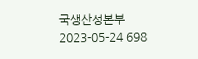국생산성본부 2023-05-24 698